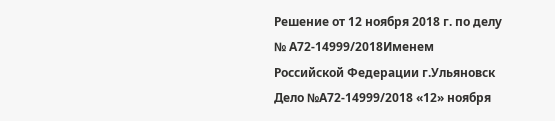Решение от 12 ноября 2018 г. по делу № А72-14999/2018Именем Российской Федерации г.Ульяновск Дело №А72-14999/2018 «12» ноября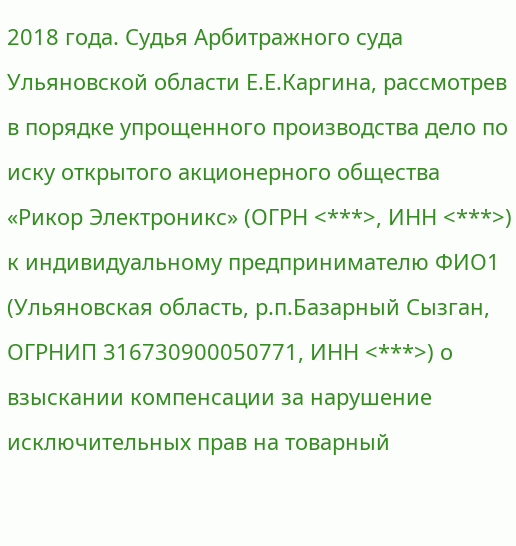2018 года. Судья Арбитражного суда Ульяновской области Е.Е.Каргина, рассмотрев в порядке упрощенного производства дело по иску открытого акционерного общества «Рикор Электроникс» (ОГРН <***>, ИНН <***>) к индивидуальному предпринимателю ФИО1 (Ульяновская область, р.п.Базарный Сызган, ОГРНИП 316730900050771, ИНН <***>) о взыскании компенсации за нарушение исключительных прав на товарный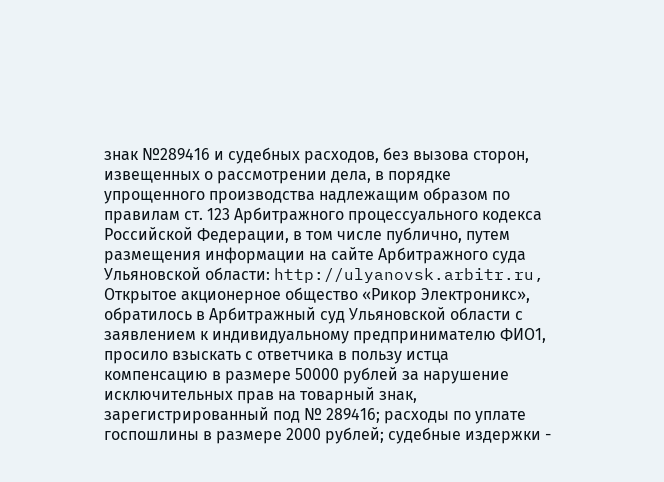знак №289416 и судебных расходов, без вызова сторон, извещенных о рассмотрении дела, в порядке упрощенного производства надлежащим образом по правилам ст. 123 Арбитражного процессуального кодекса Российской Федерации, в том числе публично, путем размещения информации на сайте Арбитражного суда Ульяновской области: http://ulyanovsk.arbitr.ru, Открытое акционерное общество «Рикор Электроникс», обратилось в Арбитражный суд Ульяновской области с заявлением к индивидуальному предпринимателю ФИО1, просило взыскать с ответчика в пользу истца компенсацию в размере 50000 рублей за нарушение исключительных прав на товарный знак, зарегистрированный под № 289416; расходы по уплате госпошлины в размере 2000 рублей; судебные издержки -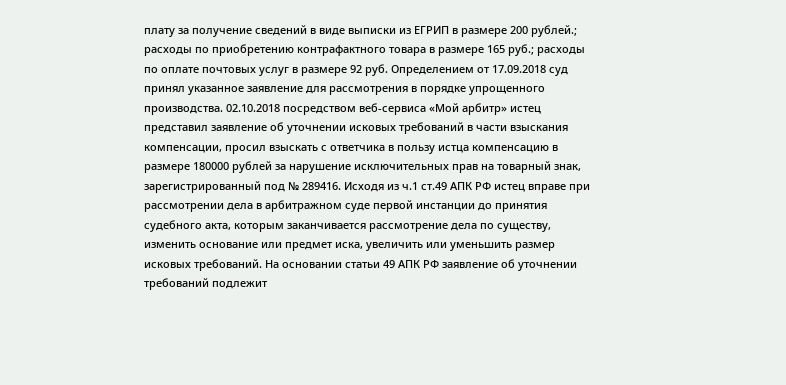плату за получение сведений в виде выписки из ЕГРИП в размере 200 рублей.; расходы по приобретению контрафактного товара в размере 165 руб.; расходы по оплате почтовых услуг в размере 92 руб. Определением от 17.09.2018 суд принял указанное заявление для рассмотрения в порядке упрощенного производства. 02.10.2018 посредством веб-сервиса «Мой арбитр» истец представил заявление об уточнении исковых требований в части взыскания компенсации, просил взыскать с ответчика в пользу истца компенсацию в размере 180000 рублей за нарушение исключительных прав на товарный знак, зарегистрированный под № 289416. Исходя из ч.1 ст.49 АПК РФ истец вправе при рассмотрении дела в арбитражном суде первой инстанции до принятия судебного акта, которым заканчивается рассмотрение дела по существу, изменить основание или предмет иска, увеличить или уменьшить размер исковых требований. На основании статьи 49 АПК РФ заявление об уточнении требований подлежит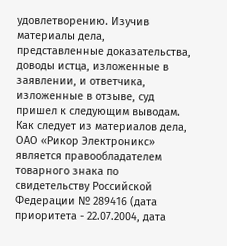удовлетворению. Изучив материалы дела, представленные доказательства, доводы истца, изложенные в заявлении, и ответчика, изложенные в отзыве, суд пришел к следующим выводам. Как следует из материалов дела, ОАО «Рикор Электроникс» является правообладателем товарного знака по свидетельству Российской Федерации № 289416 (дата приоритета - 22.07.2004, дата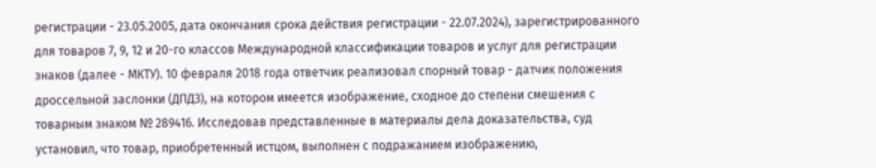регистрации - 23.05.2005, дата окончания срока действия регистрации - 22.07.2024), зарегистрированного для товаров 7, 9, 12 и 20-го классов Международной классификации товаров и услуг для регистрации знаков (далее - МКТУ). 10 февраля 2018 года ответчик реализовал спорный товар - датчик положения дроссельной заслонки (ДПДЗ), на котором имеется изображение, сходное до степени смешения с товарным знаком № 289416. Исследовав представленные в материалы дела доказательства, суд установил, что товар, приобретенный истцом, выполнен с подражанием изображению,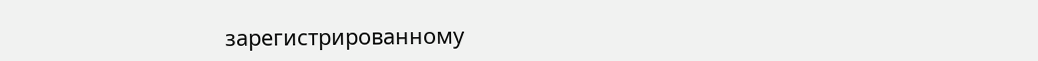зарегистрированному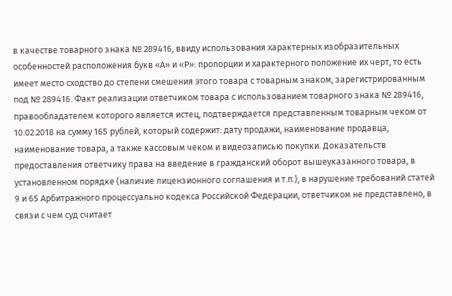в качестве товарного знака № 289416, ввиду использования характерных изобразительных особенностей расположения букв «А» и «Р»: пропорции и характерного положение их черт, то есть имеет место сходство до степени смешения этого товара с товарным знаком, зарегистрированным под № 289416. Факт реализации ответчиком товара с использованием товарного знака № 289416, правообладателем которого является истец, подтверждается представленным товарным чеком от 10.02.2018 на сумму 165 рублей, который содержит: дату продажи, наименование продавца, наименование товара, а также кассовым чеком и видеозаписью покупки. Доказательств предоставления ответчику права на введение в гражданский оборот вышеуказанного товара, в установленном порядке (наличие лицензионного соглашения и т.п.), в нарушение требований статей 9 и 65 Арбитражного процессуально кодекса Российской Федерации, ответчиком не представлено, в связи с чем суд считает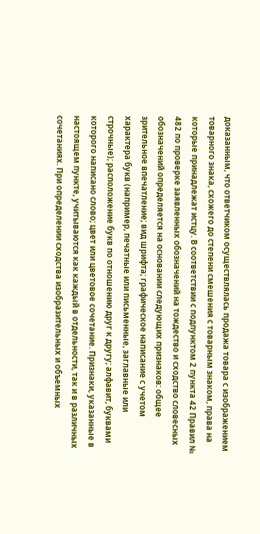доказанным, что ответчиком осуществлялась продажа товара с изображением товарного знака, схожего до степени смешения с товарным знаком, права на которые принадлежат истцу. В соответствии с подпунктом 2 пункта 42 Правил № 482 по проверке заявленных обозначений на тождество и сходство словесных обозначений определяется на основании следующих признаков: общее зрительное впечатление; вид шрифта; графическое написание с учетом характера букв (например, печатные или письменные, заглавные или строчные); расположение букв по отношению друг к другу; алфавит, буквами которого написано слово; цвет или цветовое сочетание. Признаки, указанные в настоящем пункте, учитываются как каждый в отдельности, так и в различных сочетаниях. При определении сходства изобразительных и объемных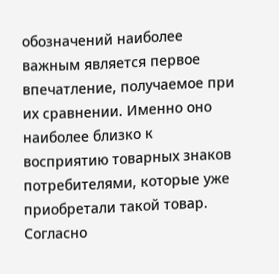обозначений наиболее важным является первое впечатление, получаемое при их сравнении. Именно оно наиболее близко к восприятию товарных знаков потребителями, которые уже приобретали такой товар. Согласно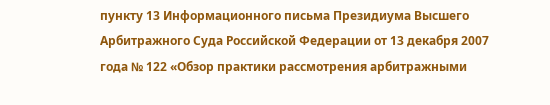пункту 13 Информационного письма Президиума Высшего Арбитражного Суда Российской Федерации от 13 декабря 2007 года № 122 «Обзор практики рассмотрения арбитражными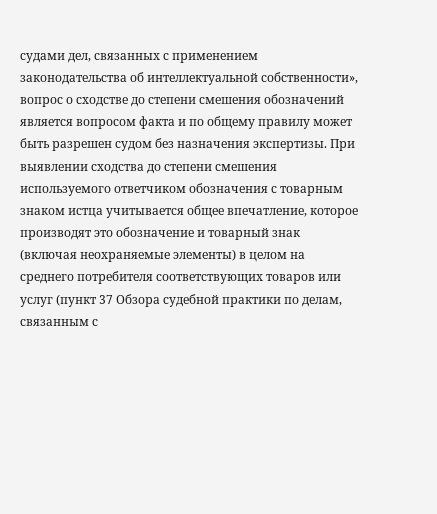судами дел, связанных с применением законодательства об интеллектуальной собственности», вопрос о сходстве до степени смешения обозначений является вопросом факта и по общему правилу может быть разрешен судом без назначения экспертизы. При выявлении сходства до степени смешения используемого ответчиком обозначения с товарным знаком истца учитывается общее впечатление, которое производят это обозначение и товарный знак (включая неохраняемые элементы) в целом на среднего потребителя соответствующих товаров или услуг (пункт 37 Обзора судебной практики по делам, связанным с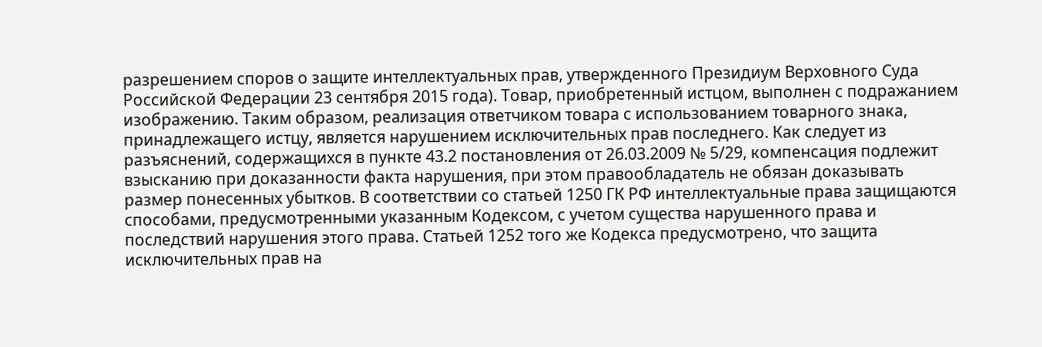разрешением споров о защите интеллектуальных прав, утвержденного Президиум Верховного Суда Российской Федерации 23 сентября 2015 года). Товар, приобретенный истцом, выполнен с подражанием изображению. Таким образом, реализация ответчиком товара с использованием товарного знака, принадлежащего истцу, является нарушением исключительных прав последнего. Как следует из разъяснений, содержащихся в пункте 43.2 постановления от 26.03.2009 № 5/29, компенсация подлежит взысканию при доказанности факта нарушения, при этом правообладатель не обязан доказывать размер понесенных убытков. В соответствии со статьей 1250 ГК РФ интеллектуальные права защищаются способами, предусмотренными указанным Кодексом, с учетом существа нарушенного права и последствий нарушения этого права. Статьей 1252 того же Кодекса предусмотрено, что защита исключительных прав на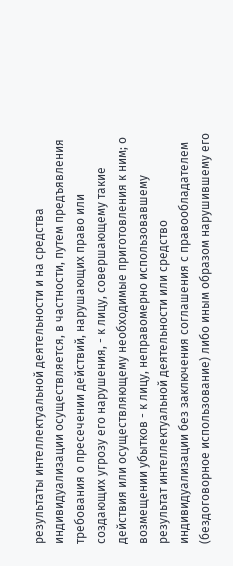результаты интеллектуальной деятельности и на средства индивидуализации осуществляется, в частности, путем предъявления требования о пресечении действий, нарушающих право или создающих угрозу его нарушения, - к лицу, совершающему такие действия или осуществляющему необходимые приготовления к ним; о возмещении убытков - к лицу, неправомерно использовавшему результат интеллектуальной деятельности или средство индивидуализации без заключения соглашения с правообладателем (бездоговорное использование) либо иным образом нарушившему его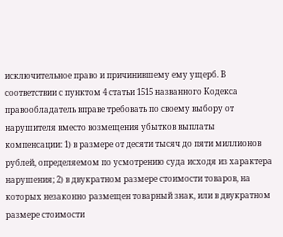исключительное право и причинившему ему ущерб. В соответствии с пунктом 4 статьи 1515 названного Кодекса правообладатель вправе требовать по своему выбору от нарушителя вместо возмещения убытков выплаты компенсации: 1) в размере от десяти тысяч до пяти миллионов рублей, определяемом по усмотрению суда исходя из характера нарушения; 2) в двукратном размере стоимости товаров, на которых незаконно размещен товарный знак, или в двукратном размере стоимости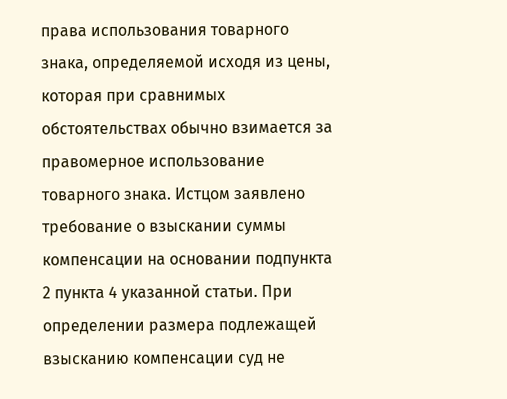права использования товарного знака, определяемой исходя из цены, которая при сравнимых обстоятельствах обычно взимается за правомерное использование товарного знака. Истцом заявлено требование о взыскании суммы компенсации на основании подпункта 2 пункта 4 указанной статьи. При определении размера подлежащей взысканию компенсации суд не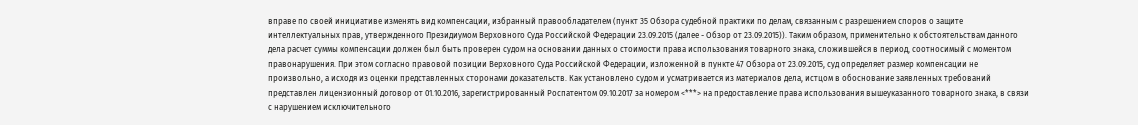вправе по своей инициативе изменять вид компенсации, избранный правообладателем (пункт 35 Обзора судебной практики по делам, связанным с разрешением споров о защите интеллектуальных прав, утвержденного Президиумом Верховного Суда Российской Федерации 23.09.2015 (далее - Обзор от 23.09.2015)). Таким образом, применительно к обстоятельствам данного дела расчет суммы компенсации должен был быть проверен судом на основании данных о стоимости права использования товарного знака, сложившейся в период, соотносимый с моментом правонарушения. При этом согласно правовой позиции Верховного Суда Российской Федерации, изложенной в пункте 47 Обзора от 23.09.2015, суд определяет размер компенсации не произвольно, а исходя из оценки представленных сторонами доказательств. Как установлено судом и усматривается из материалов дела, истцом в обоснование заявленных требований представлен лицензионный договор от 01.10.2016, зарегистрированный Роспатентом 09.10.2017 за номером <***> на предоставление права использования вышеуказанного товарного знака, в связи с нарушением исключительного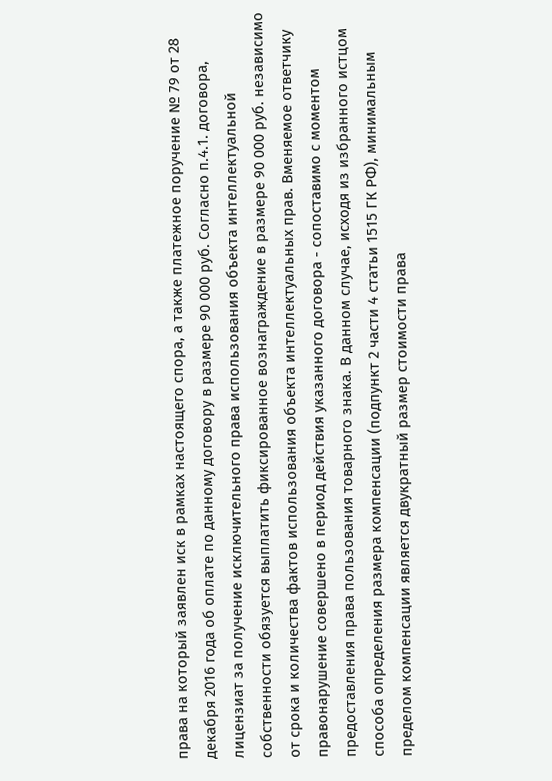права на который заявлен иск в рамках настоящего спора, а также платежное поручение № 79 от 28 декабря 2016 года об оплате по данному договору в размере 90 000 руб. Согласно п.4.1. договора, лицензиат за получение исключительного права использования объекта интеллектуальной собственности обязуется выплатить фиксированное вознаграждение в размере 90 000 руб. независимо от срока и количества фактов использования объекта интеллектуальных прав. Вменяемое ответчику правонарушение совершено в период действия указанного договора - сопоставимо с моментом предоставления права пользования товарного знака. В данном случае, исходя из избранного истцом способа определения размера компенсации (подпункт 2 части 4 статьи 1515 ГК РФ), минимальным пределом компенсации является двукратный размер стоимости права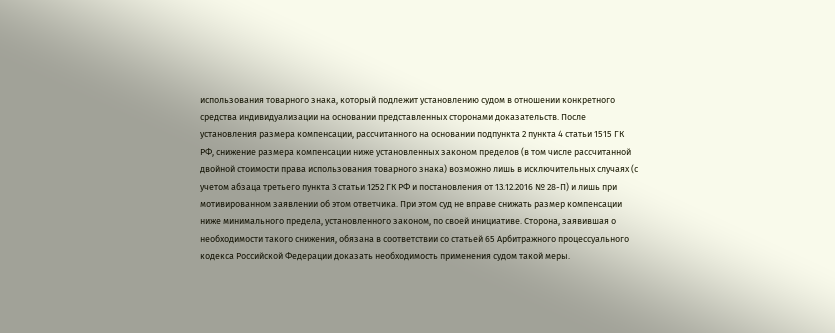использования товарного знака, который подлежит установлению судом в отношении конкретного средства индивидуализации на основании представленных сторонами доказательств. После установления размера компенсации, рассчитанного на основании подпункта 2 пункта 4 статьи 1515 ГК РФ, снижение размера компенсации ниже установленных законом пределов (в том числе рассчитанной двойной стоимости права использования товарного знака) возможно лишь в исключительных случаях (с учетом абзаца третьего пункта 3 статьи 1252 ГК РФ и постановления от 13.12.2016 № 28-П) и лишь при мотивированном заявлении об этом ответчика. При этом суд не вправе снижать размер компенсации ниже минимального предела, установленного законом, по своей инициативе. Сторона, заявившая о необходимости такого снижения, обязана в соответствии со статьей 65 Арбитражного процессуального кодекса Российской Федерации доказать необходимость применения судом такой меры.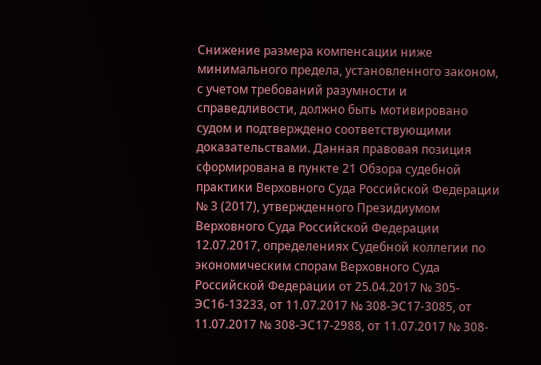Снижение размера компенсации ниже минимального предела, установленного законом, с учетом требований разумности и справедливости, должно быть мотивировано судом и подтверждено соответствующими доказательствами. Данная правовая позиция сформирована в пункте 21 Обзора судебной практики Верховного Суда Российской Федерации № 3 (2017), утвержденного Президиумом Верховного Суда Российской Федерации 12.07.2017, определениях Судебной коллегии по экономическим спорам Верховного Суда Российской Федерации от 25.04.2017 № 305-ЭС16-13233, от 11.07.2017 № 308-ЭС17-3085, от 11.07.2017 № 308-ЭС17-2988, от 11.07.2017 № 308-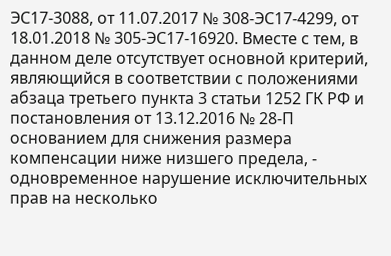ЭС17-3088, от 11.07.2017 № 308-ЭС17-4299, от 18.01.2018 № 305-ЭС17-16920. Вместе с тем, в данном деле отсутствует основной критерий, являющийся в соответствии с положениями абзаца третьего пункта 3 статьи 1252 ГК РФ и постановления от 13.12.2016 № 28-П основанием для снижения размера компенсации ниже низшего предела, - одновременное нарушение исключительных прав на несколько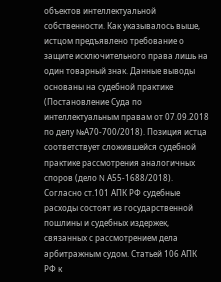объектов интеллектуальной собственности. Как указывалось выше, истцом предъявлено требование о защите исключительного права лишь на один товарный знак. Данные выводы основаны на судебной практике (Постановление Суда по интеллектуальным правам от 07.09.2018 по делу №А70-700/2018). Позиция истца соответствует сложившейся судебной практике рассмотрения аналогичных споров (дело N А55-1688/2018). Согласно ст.101 АПК РФ судебные расходы состоят из государственной пошлины и судебных издержек, связанных с рассмотрением дела арбитражным судом. Статьей 106 АПК РФ к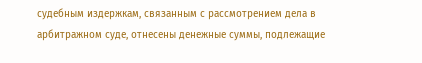судебным издержкам, связанным с рассмотрением дела в арбитражном суде, отнесены денежные суммы, подлежащие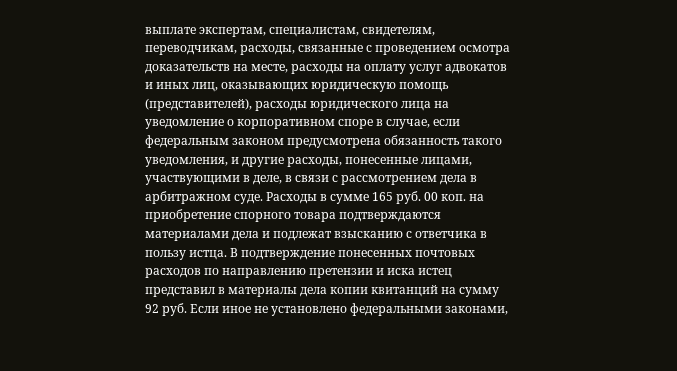выплате экспертам, специалистам, свидетелям, переводчикам, расходы, связанные с проведением осмотра доказательств на месте, расходы на оплату услуг адвокатов и иных лиц, оказывающих юридическую помощь (представителей), расходы юридического лица на уведомление о корпоративном споре в случае, если федеральным законом предусмотрена обязанность такого уведомления, и другие расходы, понесенные лицами, участвующими в деле, в связи с рассмотрением дела в арбитражном суде. Расходы в сумме 165 руб. 00 коп. на приобретение спорного товара подтверждаются материалами дела и подлежат взысканию с ответчика в пользу истца. В подтверждение понесенных почтовых расходов по направлению претензии и иска истец представил в материалы дела копии квитанций на сумму 92 руб. Если иное не установлено федеральными законами,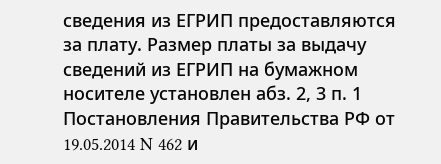сведения из ЕГРИП предоставляются за плату. Размер платы за выдачу сведений из ЕГРИП на бумажном носителе установлен абз. 2, 3 п. 1 Постановления Правительства РФ от 19.05.2014 N 462 и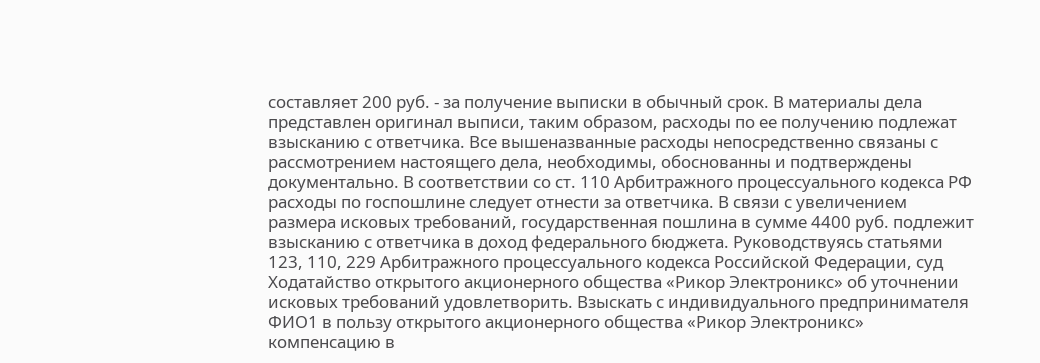составляет 200 руб. - за получение выписки в обычный срок. В материалы дела представлен оригинал выписи, таким образом, расходы по ее получению подлежат взысканию с ответчика. Все вышеназванные расходы непосредственно связаны с рассмотрением настоящего дела, необходимы, обоснованны и подтверждены документально. В соответствии со ст. 110 Арбитражного процессуального кодекса РФ расходы по госпошлине следует отнести за ответчика. В связи с увеличением размера исковых требований, государственная пошлина в сумме 4400 руб. подлежит взысканию с ответчика в доход федерального бюджета. Руководствуясь статьями 123, 110, 229 Арбитражного процессуального кодекса Российской Федерации, суд Ходатайство открытого акционерного общества «Рикор Электроникс» об уточнении исковых требований удовлетворить. Взыскать с индивидуального предпринимателя ФИО1 в пользу открытого акционерного общества «Рикор Электроникс» компенсацию в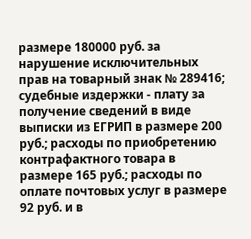размере 180000 руб. за нарушение исключительных прав на товарный знак № 289416; судебные издержки - плату за получение сведений в виде выписки из ЕГРИП в размере 200 руб.; расходы по приобретению контрафактного товара в размере 165 руб.; расходы по оплате почтовых услуг в размере 92 руб. и в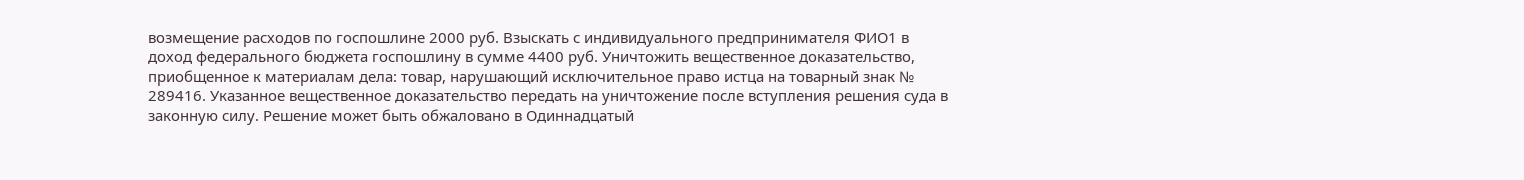возмещение расходов по госпошлине 2000 руб. Взыскать с индивидуального предпринимателя ФИО1 в доход федерального бюджета госпошлину в сумме 4400 руб. Уничтожить вещественное доказательство, приобщенное к материалам дела: товар, нарушающий исключительное право истца на товарный знак № 289416. Указанное вещественное доказательство передать на уничтожение после вступления решения суда в законную силу. Решение может быть обжаловано в Одиннадцатый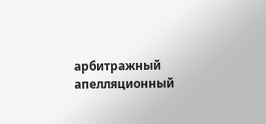арбитражный апелляционный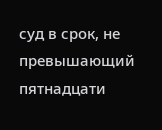суд в срок, не превышающий пятнадцати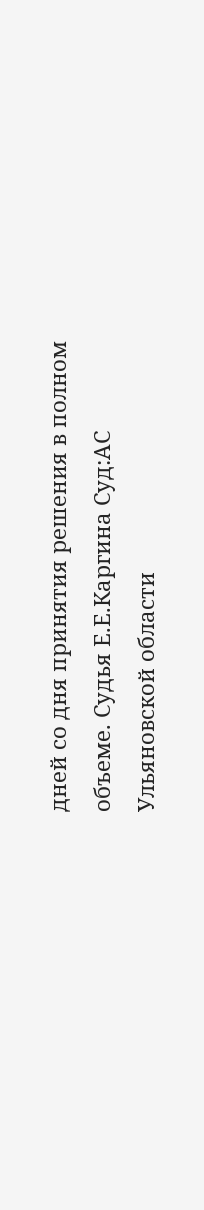дней со дня принятия решения в полном объеме. Судья Е.Е.Каргина Суд:АС Ульяновской области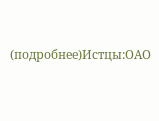(подробнее)Истцы:ОАО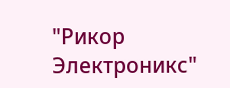"Рикор Электроникс"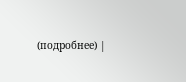(подробнее) |